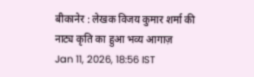बीकानेर : लेखक विजय कुमार शर्मा की नाट्य कृति का हुआ भव्य आगाज़
Jan 11, 2026, 18:56 IST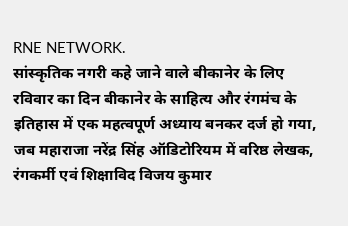RNE NETWORK.
सांस्कृतिक नगरी कहे जाने वाले बीकानेर के लिए रविवार का दिन बीकानेर के साहित्य और रंगमंच के इतिहास में एक महत्वपूर्ण अध्याय बनकर दर्ज हो गया, जब महाराजा नरेंद्र सिंह ऑडिटोरियम में वरिष्ठ लेखक, रंगकर्मी एवं शिक्षाविद विजय कुमार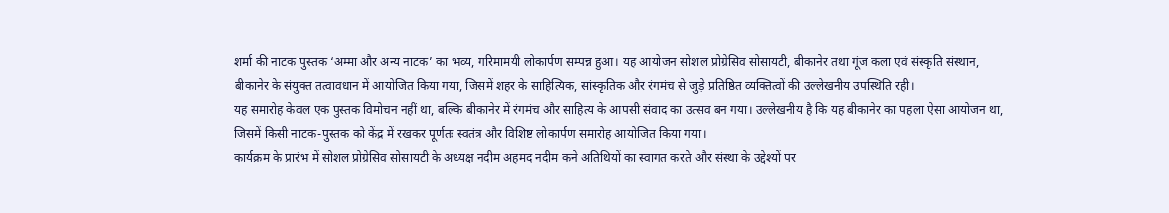शर्मा की नाटक पुस्तक ‘अम्मा और अन्य नाटक’ का भव्य, गरिमामयी लोकार्पण सम्पन्न हुआ। यह आयोजन सोशल प्रोग्रेसिव सोसायटी, बीकानेर तथा गूंज कला एवं संस्कृति संस्थान, बीकानेर के संयुक्त तत्वावधान में आयोजित किया गया, जिसमें शहर के साहित्यिक, सांस्कृतिक और रंगमंच से जुड़े प्रतिष्ठित व्यक्तित्वों की उल्लेखनीय उपस्थिति रही।
यह समारोह केवल एक पुस्तक विमोचन नहीं था, बल्कि बीकानेर में रंगमंच और साहित्य के आपसी संवाद का उत्सव बन गया। उल्लेखनीय है कि यह बीकानेर का पहला ऐसा आयोजन था, जिसमें किसी नाटक-पुस्तक को केंद्र में रखकर पूर्णतः स्वतंत्र और विशिष्ट लोकार्पण समारोह आयोजित किया गया।
कार्यक्रम के प्रारंभ में सोशल प्रोग्रेसिव सोसायटी के अध्यक्ष नदीम अहमद नदीम कने अतिथियों का स्वागत करते और संस्था के उद्देश्यों पर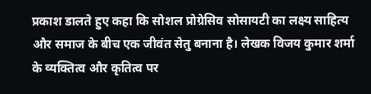प्रकाश डालते हुए कहा कि सोशल प्रोग्रेसिव सोसायटी का लक्ष्य साहित्य और समाज के बीच एक जीवंत सेतु बनाना है। लेखक विजय कुमार शर्मा के व्यक्तित्व और कृतित्व पर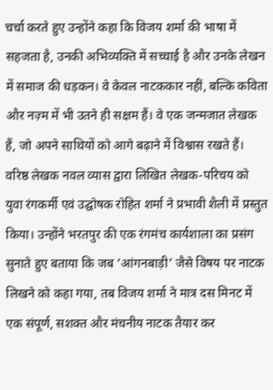चर्चा करते हुए उन्होंने कहा कि विजय शर्मा की भाषा में सहजता है, उनकी अभिव्यक्ति में सच्चाई है और उनके लेखन में समाज की धड़कन। वे केवल नाटककार नहीं, बल्कि कविता और नज़्म में भी उतने ही सक्षम हैं। वे एक जन्मजात लेखक हैं, जो अपने साथियों को आगे बढ़ाने में विश्वास रखते हैं।
वरिष्ठ लेखक नवल व्यास द्वारा लिखित लेखक-परिचय को युवा रंगकर्मी एवं उद्घोषक रोहित शर्मा ने प्रभावी शैली में प्रस्तुत किया। उन्होंने भरतपुर की एक रंगमंच कार्यशाला का प्रसंग सुनाते हुए बताया कि जब ‘आंगनबाड़ी’ जैसे विषय पर नाटक लिखने को कहा गया, तब विजय शर्मा ने मात्र दस मिनट में एक संपूर्ण, सशक्त और मंचनीय नाटक तैयार कर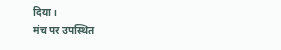दिया।
मंच पर उपस्थित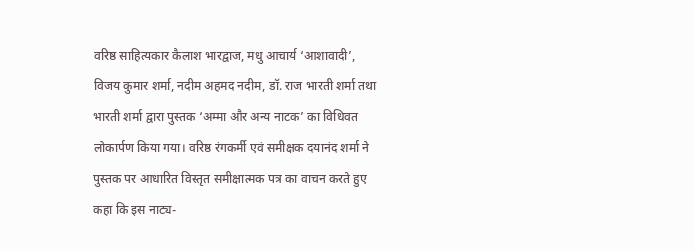वरिष्ठ साहित्यकार कैलाश भारद्वाज, मधु आचार्य ‘आशावादी’, विजय कुमार शर्मा, नदीम अहमद नदीम, डॉ. राज भारती शर्मा तथा भारती शर्मा द्वारा पुस्तक ‘अम्मा और अन्य नाटक’ का विधिवत लोकार्पण किया गया। वरिष्ठ रंगकर्मी एवं समीक्षक दयानंद शर्मा ने पुस्तक पर आधारित विस्तृत समीक्षात्मक पत्र का वाचन करते हुए कहा कि इस नाट्य-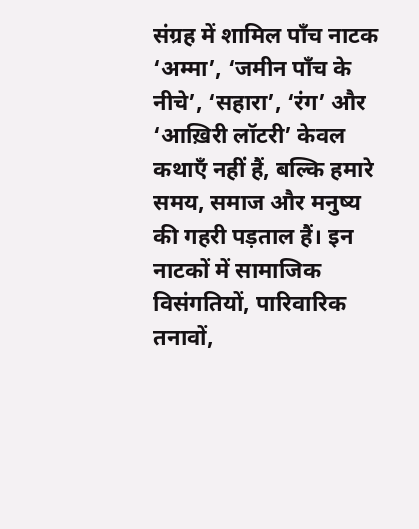संग्रह में शामिल पाँच नाटक ‘अम्मा’, ‘जमीन पाँच के नीचे’, ‘सहारा’, ‘रंग’ और ‘आख़िरी लॉटरी’ केवल कथाएँ नहीं हैं, बल्कि हमारे समय, समाज और मनुष्य की गहरी पड़ताल हैं। इन नाटकों में सामाजिक विसंगतियों, पारिवारिक तनावों,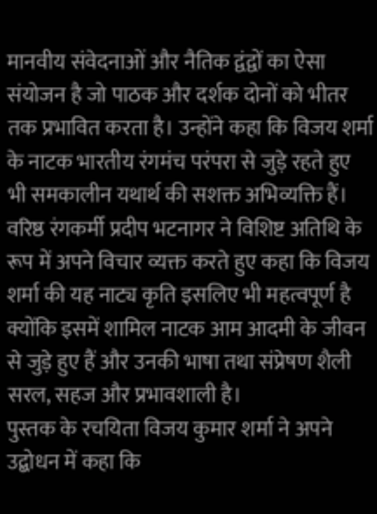मानवीय संवेदनाओं और नैतिक द्वंद्वों का ऐसा संयोजन है जो पाठक और दर्शक दोनों को भीतर तक प्रभावित करता है। उन्होंने कहा कि विजय शर्मा के नाटक भारतीय रंगमंच परंपरा से जुड़े रहते हुए भी समकालीन यथार्थ की सशक्त अभिव्यक्ति हैं।
वरिष्ठ रंगकर्मी प्रदीप भटनागर ने विशिष्ट अतिथि के रूप में अपने विचार व्यक्त करते हुए कहा कि विजय शर्मा की यह नाट्य कृति इसलिए भी महत्वपूर्ण है क्योंकि इसमें शामिल नाटक आम आदमी के जीवन से जुड़े हुए हैं और उनकी भाषा तथा संप्रेषण शैली सरल, सहज और प्रभावशाली है।
पुस्तक के रचयिता विजय कुमार शर्मा ने अपने उद्बोधन में कहा कि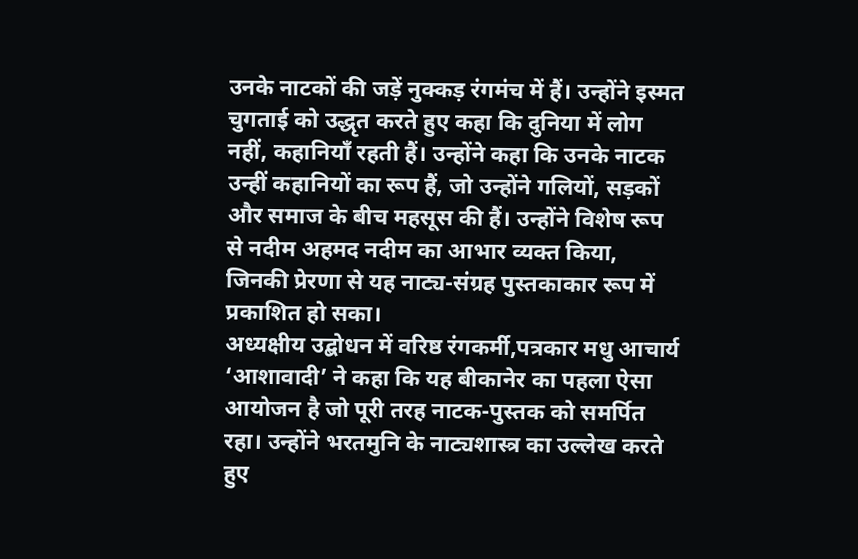उनके नाटकों की जड़ें नुक्कड़ रंगमंच में हैं। उन्होंने इस्मत चुगताई को उद्धृत करते हुए कहा कि दुनिया में लोग नहीं, कहानियाँ रहती हैं। उन्होंने कहा कि उनके नाटक उन्हीं कहानियों का रूप हैं, जो उन्होंने गलियों, सड़कों और समाज के बीच महसूस की हैं। उन्होंने विशेष रूप से नदीम अहमद नदीम का आभार व्यक्त किया, जिनकी प्रेरणा से यह नाट्य-संग्रह पुस्तकाकार रूप में प्रकाशित हो सका।
अध्यक्षीय उद्बोधन में वरिष्ठ रंगकर्मी,पत्रकार मधु आचार्य ‘आशावादी’ ने कहा कि यह बीकानेर का पहला ऐसा आयोजन है जो पूरी तरह नाटक-पुस्तक को समर्पित रहा। उन्होंने भरतमुनि के नाट्यशास्त्र का उल्लेख करते हुए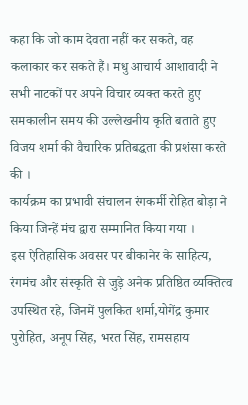कहा कि जो काम देवता नहीं कर सकते, वह कलाकार कर सकते हैं। मधु आचार्य आशावादी ने सभी नाटकों पर अपने विचार व्यक्त करते हुए समकालीन समय की उल्लेखनीय कृति बताते हुए विजय शर्मा की वैचारिक प्रतिबद्धता की प्रशंसा करते की ।
कार्यक्रम का प्रभावी संचालन रंगकर्मी रोहित बोड़ा ने किया जिन्हें मंच द्वारा सम्मानित किया गया ।
इस ऐतिहासिक अवसर पर बीकानेर के साहित्य, रंगमंच और संस्कृति से जुड़े अनेक प्रतिष्ठित व्यक्तित्व उपस्थित रहे, जिनमें पुलकित शर्मा,योगेंद्र कुमार पुरोहित, अनूप सिंह, भरत सिंह, रामसहाय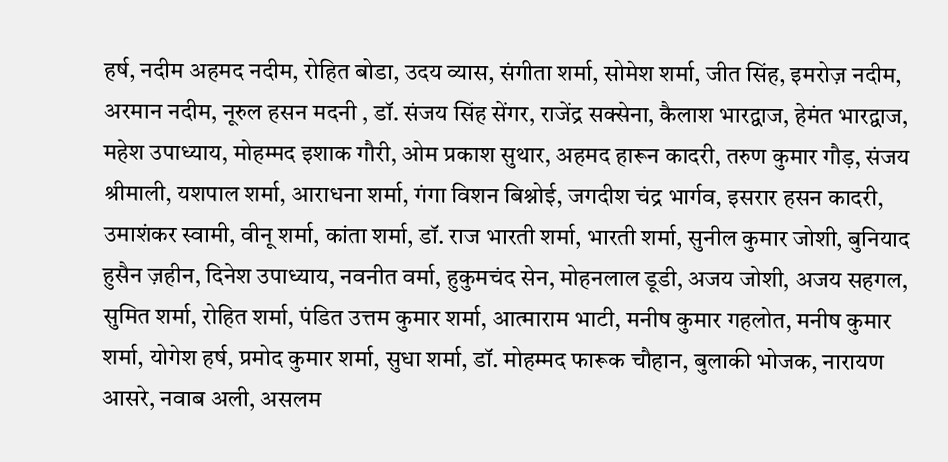हर्ष, नदीम अहमद नदीम, रोहित बोडा, उदय व्यास, संगीता शर्मा, सोमेश शर्मा, जीत सिंह, इमरोज़ नदीम, अरमान नदीम, नूरुल हसन मदनी , डॉ. संजय सिंह सेंगर, राजेंद्र सक्सेना, कैलाश भारद्वाज, हेमंत भारद्वाज, महेश उपाध्याय, मोहम्मद इशाक गौरी, ओम प्रकाश सुथार, अहमद हारून कादरी, तरुण कुमार गौड़, संजय श्रीमाली, यशपाल शर्मा, आराधना शर्मा, गंगा विशन बिश्नोई, जगदीश चंद्र भार्गव, इसरार हसन कादरी, उमाशंकर स्वामी, वीनू शर्मा, कांता शर्मा, डॉ. राज भारती शर्मा, भारती शर्मा, सुनील कुमार जोशी, बुनियाद हुसैन ज़हीन, दिनेश उपाध्याय, नवनीत वर्मा, हुकुमचंद सेन, मोहनलाल डूडी, अजय जोशी, अजय सहगल, सुमित शर्मा, रोहित शर्मा, पंडित उत्तम कुमार शर्मा, आत्माराम भाटी, मनीष कुमार गहलोत, मनीष कुमार शर्मा, योगेश हर्ष, प्रमोद कुमार शर्मा, सुधा शर्मा, डॉ. मोहम्मद फारूक चौहान, बुलाकी भोजक, नारायण आसरे, नवाब अली, असलम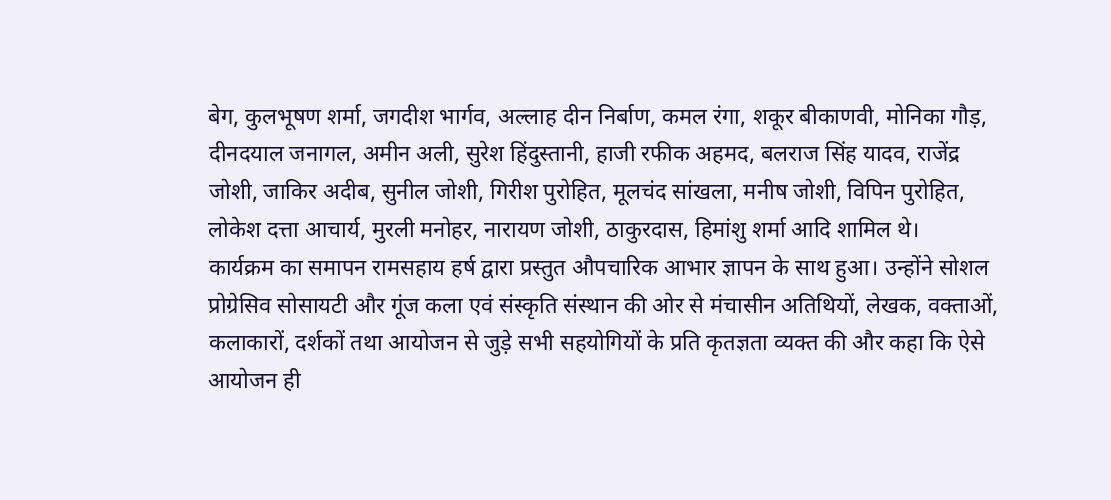बेग, कुलभूषण शर्मा, जगदीश भार्गव, अल्लाह दीन निर्बाण, कमल रंगा, शकूर बीकाणवी, मोनिका गौड़, दीनदयाल जनागल, अमीन अली, सुरेश हिंदुस्तानी, हाजी रफीक अहमद, बलराज सिंह यादव, राजेंद्र जोशी, जाकिर अदीब, सुनील जोशी, गिरीश पुरोहित, मूलचंद सांखला, मनीष जोशी, विपिन पुरोहित, लोकेश दत्ता आचार्य, मुरली मनोहर, नारायण जोशी, ठाकुरदास, हिमांशु शर्मा आदि शामिल थे।
कार्यक्रम का समापन रामसहाय हर्ष द्वारा प्रस्तुत औपचारिक आभार ज्ञापन के साथ हुआ। उन्होंने सोशल प्रोग्रेसिव सोसायटी और गूंज कला एवं संस्कृति संस्थान की ओर से मंचासीन अतिथियों, लेखक, वक्ताओं, कलाकारों, दर्शकों तथा आयोजन से जुड़े सभी सहयोगियों के प्रति कृतज्ञता व्यक्त की और कहा कि ऐसे आयोजन ही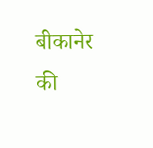बीकानेर की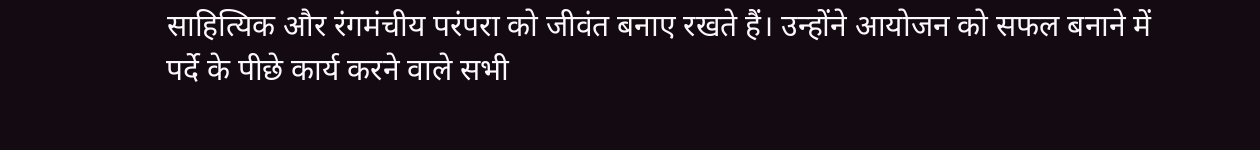साहित्यिक और रंगमंचीय परंपरा को जीवंत बनाए रखते हैं। उन्होंने आयोजन को सफल बनाने में पर्दे के पीछे कार्य करने वाले सभी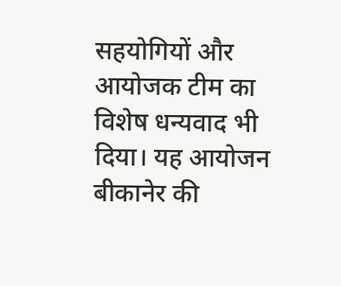सहयोगियों और आयोजक टीम का विशेष धन्यवाद भी दिया। यह आयोजन बीकानेर की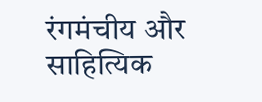रंगमंचीय और साहित्यिक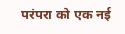परंपरा को एक नई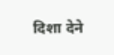दिशा देने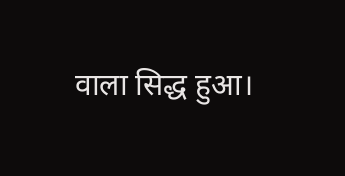वाला सिद्ध हुआ।